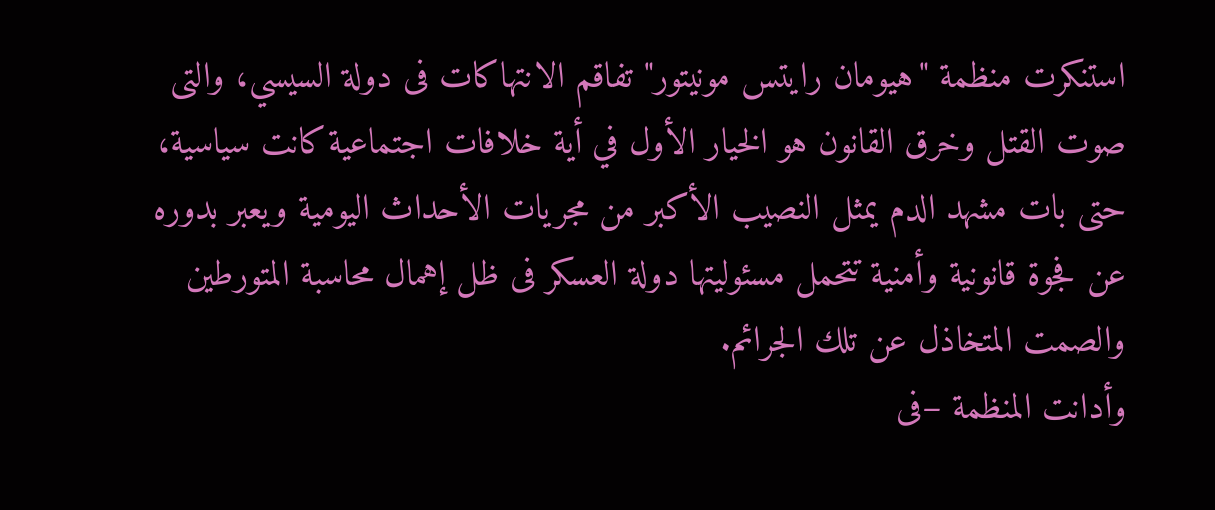استنكرت منظمة "هيومان رايتس مونيتور" تفاقم الانتهاكات فى دولة السيسي، والتى صوت القتل وخرق القانون هو الخيار الأول في أية خلافات اجتماعية كانت سياسية، حتى بات مشهد الدم يمثل النصيب الأكبر من مجريات الأحداث اليومية ويعبر بدوره عن فجوة قانونية وأمنية تتحمل مسئوليتها دولة العسكر فى ظل إهمال محاسبة المتورطين والصمت المتخاذل عن تلك الجرائم.
وأدانت المنظمة –فى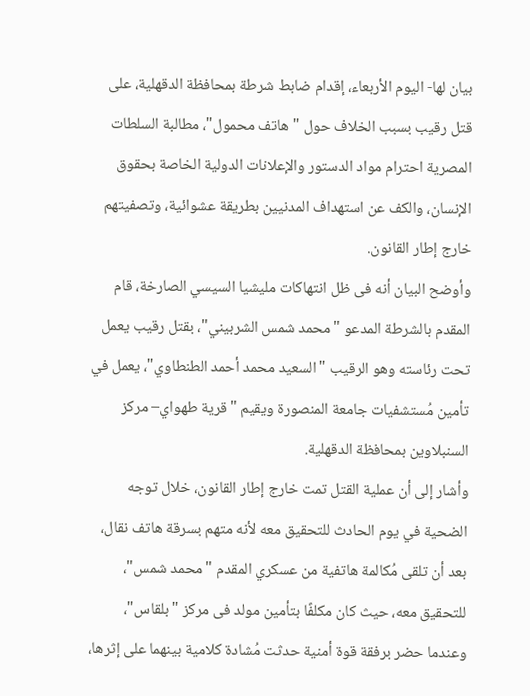بيان لها- اليوم الأربعاء، إقدام ضابط شرطة بمحافظة الدقهلية، على قتل رقيب بسبب الخلاف حول "هاتف محمول"، مطالبة السلطات المصرية احترام مواد الدستور والإعلانات الدولية الخاصة بحقوق الإنسان، والكف عن استهداف المدنيين بطريقة عشوائية، وتصفيتهم خارج إطار القانون.
وأوضح البيان أنه فى ظل انتهاكات مليشيا السيسي الصارخة، قام المقدم بالشرطة المدعو "محمد شمس الشربيني"، بقتل رقيب يعمل تحت رئاسته وهو الرقيب "السعيد محمد أحمد الطنطاوي"، يعمل في تأمين مُستشفيات جامعة المنصورة ويقيم "قرية طهواي– مركز السنبلاوين بمحافظة الدقهلية.
وأشار إلى أن عملية القتل تمت خارج إطار القانون، خلال توجه الضحية في يوم الحادث للتحقيق معه لأنه متهم بسرقة هاتف نقال، بعد أن تلقى مُكالمة هاتفية من عسكري المقدم "محمد شمس"، للتحقيق معه، حيث كان مكلفًا بتأمين مولد فى مركز "بلقاس"، وعندما حضر برفقة قوة أمنية حدثت مُشادة كلامية بينهما على إثرها،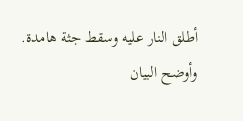أطلق النار عليه وسقط جثة هامدة.
وأوضح البيان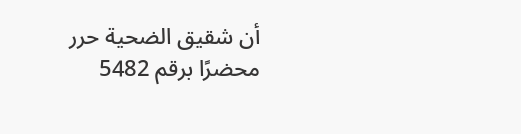أن شقيق الضحية حرر محضرًا برقم 5482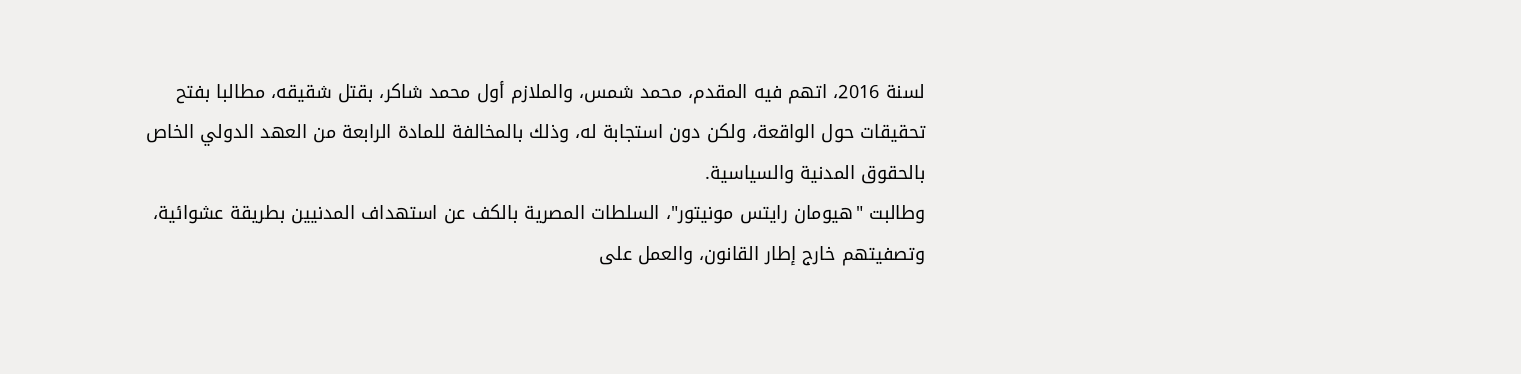لسنة 2016، اتهم فيه المقدم، محمد شمس، والملازم أول محمد شاكر، بقتل شقيقه، مطالبا بفتح تحقيقات حول الواقعة، ولكن دون استجابة له، وذلك بالمخالفة للمادة الرابعة من العهد الدولي الخاص بالحقوق المدنية والسياسية.
وطالبت "هيومان رايتس مونيتور"، السلطات المصرية بالكف عن استهداف المدنيين بطريقة عشوائية، وتصفيتهم خارج إطار القانون، والعمل على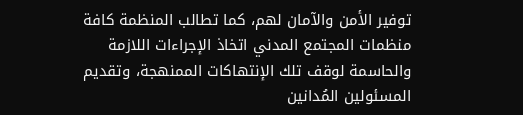توفير الأمن والآمان لهم، كما تطالب المنظمة كافة منظمات المجتمع المدني اتخاذ الإجراءات اللازمة والحاسمة لوقف تلك الإنتهاكات الممنهجة، وتقديم المسئولين المُدانين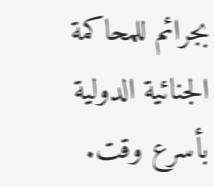بجرائم للمحاكمة الجنائية الدولية بأسرع وقت.